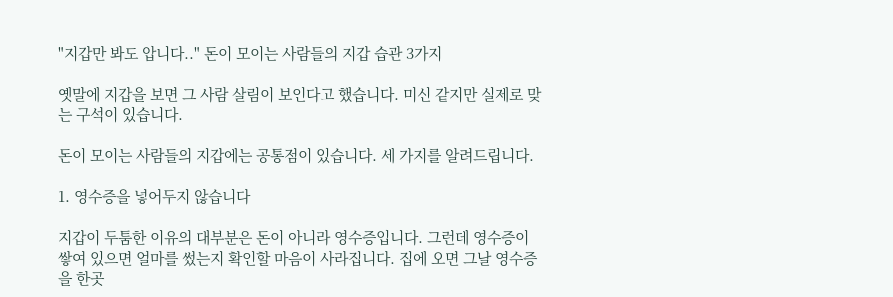"지갑만 봐도 압니다.." 돈이 모이는 사람들의 지갑 습관 3가지

옛말에 지갑을 보면 그 사람 살림이 보인다고 했습니다. 미신 같지만 실제로 맞는 구석이 있습니다.

돈이 모이는 사람들의 지갑에는 공통점이 있습니다. 세 가지를 알려드립니다.

1. 영수증을 넣어두지 않습니다

지갑이 두툼한 이유의 대부분은 돈이 아니라 영수증입니다. 그런데 영수증이 쌓여 있으면 얼마를 썼는지 확인할 마음이 사라집니다. 집에 오면 그날 영수증을 한곳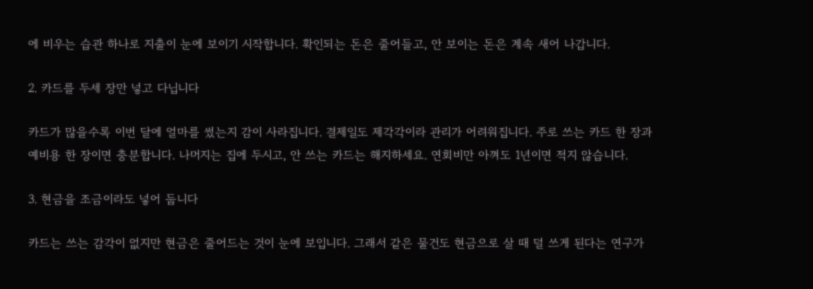에 비우는 습관 하나로 지출이 눈에 보이기 시작합니다. 확인되는 돈은 줄어들고, 안 보이는 돈은 계속 새어 나갑니다.

2. 카드를 두세 장만 넣고 다닙니다

카드가 많을수록 이번 달에 얼마를 썼는지 감이 사라집니다. 결제일도 제각각이라 관리가 어려워집니다. 주로 쓰는 카드 한 장과 예비용 한 장이면 충분합니다. 나머지는 집에 두시고, 안 쓰는 카드는 해지하세요. 연회비만 아껴도 1년이면 적지 않습니다.

3. 현금을 조금이라도 넣어 둡니다

카드는 쓰는 감각이 없지만 현금은 줄어드는 것이 눈에 보입니다. 그래서 같은 물건도 현금으로 살 때 덜 쓰게 된다는 연구가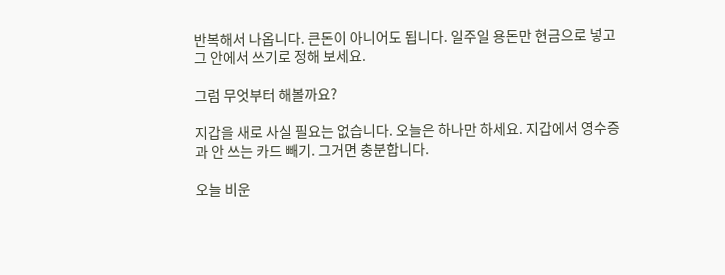반복해서 나옵니다. 큰돈이 아니어도 됩니다. 일주일 용돈만 현금으로 넣고 그 안에서 쓰기로 정해 보세요.

그럼 무엇부터 해볼까요?

지갑을 새로 사실 필요는 없습니다. 오늘은 하나만 하세요. 지갑에서 영수증과 안 쓰는 카드 빼기. 그거면 충분합니다.

오늘 비운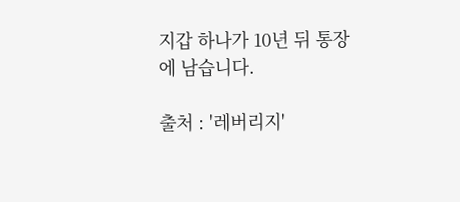지갑 하나가 10년 뒤 통장에 남습니다.

출처 : '레버리지'